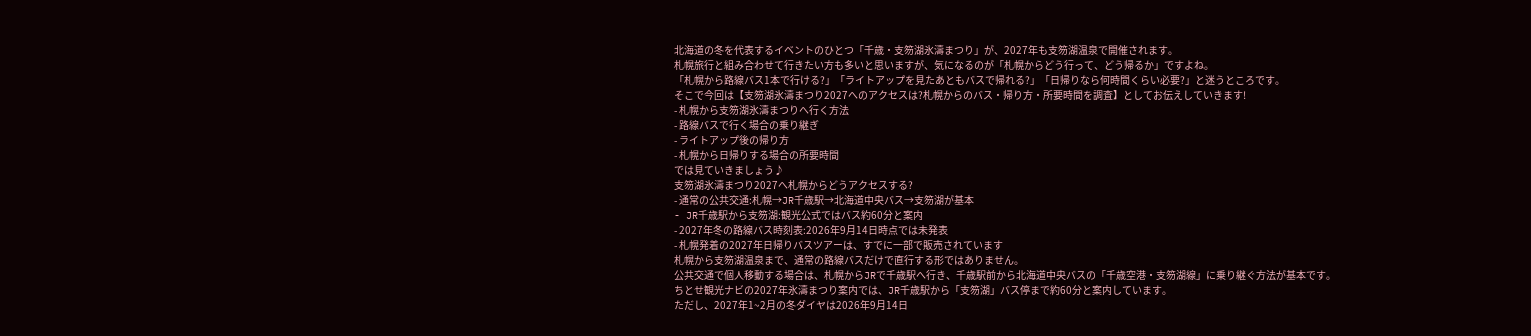北海道の冬を代表するイベントのひとつ「千歳・支笏湖氷濤まつり」が、2027年も支笏湖温泉で開催されます。
札幌旅行と組み合わせて行きたい方も多いと思いますが、気になるのが「札幌からどう行って、どう帰るか」ですよね。
「札幌から路線バス1本で行ける?」「ライトアップを見たあともバスで帰れる?」「日帰りなら何時間くらい必要?」と迷うところです。
そこで今回は【支笏湖氷濤まつり2027へのアクセスは?札幌からのバス・帰り方・所要時間を調査】としてお伝えしていきます!
- 札幌から支笏湖氷濤まつりへ行く方法
- 路線バスで行く場合の乗り継ぎ
- ライトアップ後の帰り方
- 札幌から日帰りする場合の所要時間
では見ていきましょう♪
支笏湖氷濤まつり2027へ札幌からどうアクセスする?
- 通常の公共交通:札幌→JR千歳駅→北海道中央バス→支笏湖が基本
- JR千歳駅から支笏湖:観光公式ではバス約60分と案内
- 2027年冬の路線バス時刻表:2026年9月14日時点では未発表
- 札幌発着の2027年日帰りバスツアーは、すでに一部で販売されています
札幌から支笏湖温泉まで、通常の路線バスだけで直行する形ではありません。
公共交通で個人移動する場合は、札幌からJRで千歳駅へ行き、千歳駅前から北海道中央バスの「千歳空港・支笏湖線」に乗り継ぐ方法が基本です。
ちとせ観光ナビの2027年氷濤まつり案内では、JR千歳駅から「支笏湖」バス停まで約60分と案内しています。
ただし、2027年1~2月の冬ダイヤは2026年9月14日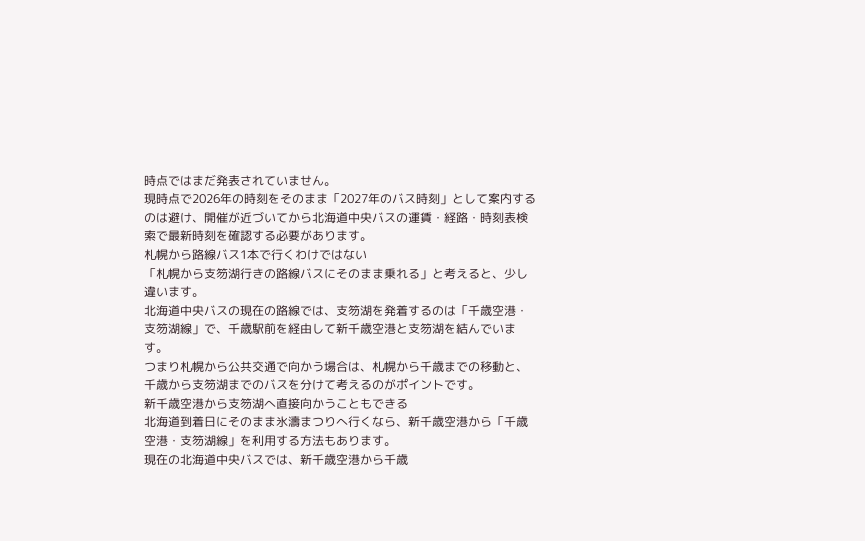時点ではまだ発表されていません。
現時点で2026年の時刻をそのまま「2027年のバス時刻」として案内するのは避け、開催が近づいてから北海道中央バスの運賃・経路・時刻表検索で最新時刻を確認する必要があります。
札幌から路線バス1本で行くわけではない
「札幌から支笏湖行きの路線バスにそのまま乗れる」と考えると、少し違います。
北海道中央バスの現在の路線では、支笏湖を発着するのは「千歳空港・支笏湖線」で、千歳駅前を経由して新千歳空港と支笏湖を結んでいます。
つまり札幌から公共交通で向かう場合は、札幌から千歳までの移動と、千歳から支笏湖までのバスを分けて考えるのがポイントです。
新千歳空港から支笏湖へ直接向かうこともできる
北海道到着日にそのまま氷濤まつりへ行くなら、新千歳空港から「千歳空港・支笏湖線」を利用する方法もあります。
現在の北海道中央バスでは、新千歳空港から千歳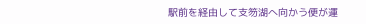駅前を経由して支笏湖へ向かう便が運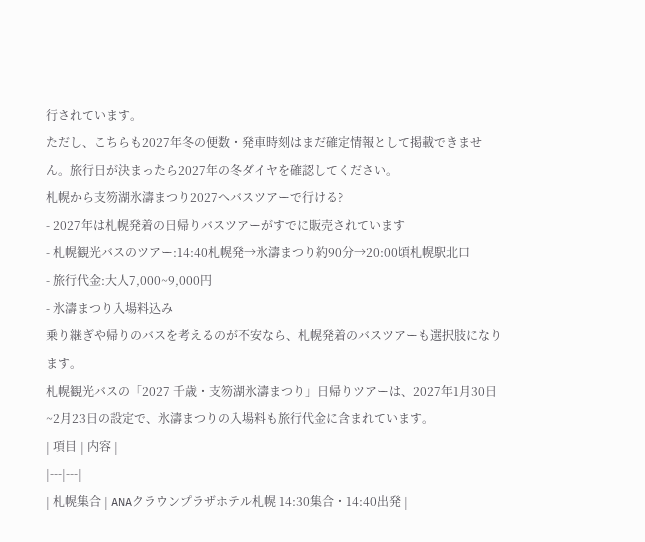行されています。
ただし、こちらも2027年冬の便数・発車時刻はまだ確定情報として掲載できません。旅行日が決まったら2027年の冬ダイヤを確認してください。
札幌から支笏湖氷濤まつり2027へバスツアーで行ける?
- 2027年は札幌発着の日帰りバスツアーがすでに販売されています
- 札幌観光バスのツアー:14:40札幌発→氷濤まつり約90分→20:00頃札幌駅北口
- 旅行代金:大人7,000~9,000円
- 氷濤まつり入場料込み
乗り継ぎや帰りのバスを考えるのが不安なら、札幌発着のバスツアーも選択肢になります。
札幌観光バスの「2027 千歳・支笏湖氷濤まつり」日帰りツアーは、2027年1月30日~2月23日の設定で、氷濤まつりの入場料も旅行代金に含まれています。
| 項目 | 内容 |
|---|---|
| 札幌集合 | ANAクラウンプラザホテル札幌 14:30集合・14:40出発 |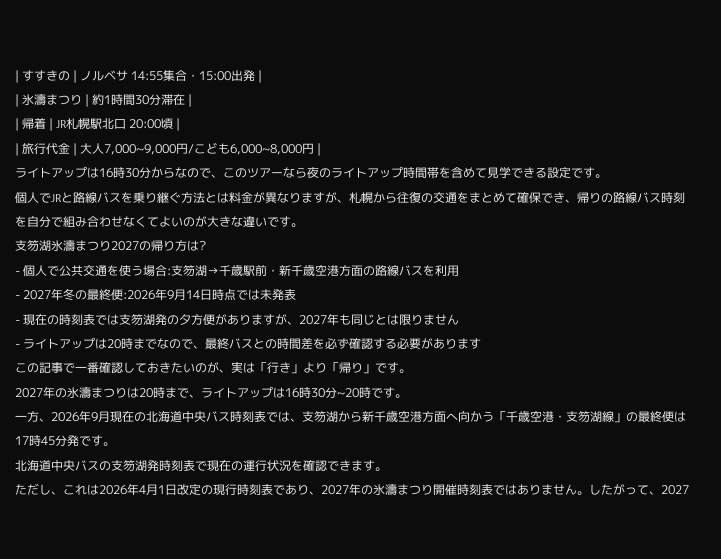| すすきの | ノルベサ 14:55集合・15:00出発 |
| 氷濤まつり | 約1時間30分滞在 |
| 帰着 | JR札幌駅北口 20:00頃 |
| 旅行代金 | 大人7,000~9,000円/こども6,000~8,000円 |
ライトアップは16時30分からなので、このツアーなら夜のライトアップ時間帯を含めて見学できる設定です。
個人でJRと路線バスを乗り継ぐ方法とは料金が異なりますが、札幌から往復の交通をまとめて確保でき、帰りの路線バス時刻を自分で組み合わせなくてよいのが大きな違いです。
支笏湖氷濤まつり2027の帰り方は?
- 個人で公共交通を使う場合:支笏湖→千歳駅前・新千歳空港方面の路線バスを利用
- 2027年冬の最終便:2026年9月14日時点では未発表
- 現在の時刻表では支笏湖発の夕方便がありますが、2027年も同じとは限りません
- ライトアップは20時までなので、最終バスとの時間差を必ず確認する必要があります
この記事で一番確認しておきたいのが、実は「行き」より「帰り」です。
2027年の氷濤まつりは20時まで、ライトアップは16時30分~20時です。
一方、2026年9月現在の北海道中央バス時刻表では、支笏湖から新千歳空港方面へ向かう「千歳空港・支笏湖線」の最終便は17時45分発です。
北海道中央バスの支笏湖発時刻表で現在の運行状況を確認できます。
ただし、これは2026年4月1日改定の現行時刻表であり、2027年の氷濤まつり開催時刻表ではありません。したがって、2027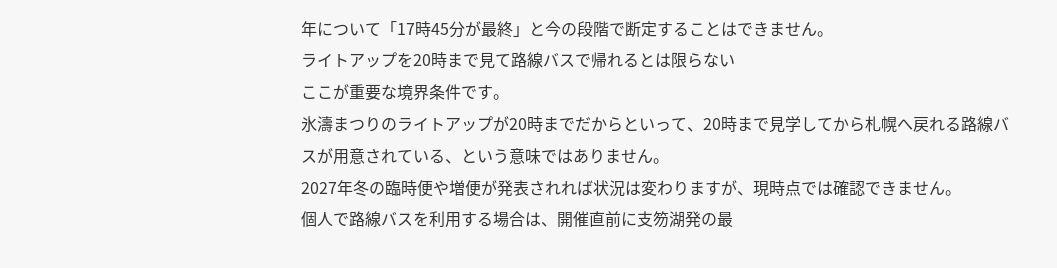年について「17時45分が最終」と今の段階で断定することはできません。
ライトアップを20時まで見て路線バスで帰れるとは限らない
ここが重要な境界条件です。
氷濤まつりのライトアップが20時までだからといって、20時まで見学してから札幌へ戻れる路線バスが用意されている、という意味ではありません。
2027年冬の臨時便や増便が発表されれば状況は変わりますが、現時点では確認できません。
個人で路線バスを利用する場合は、開催直前に支笏湖発の最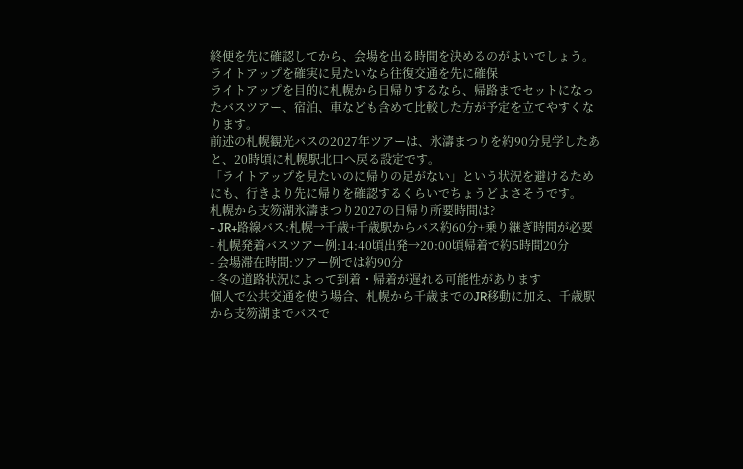終便を先に確認してから、会場を出る時間を決めるのがよいでしょう。
ライトアップを確実に見たいなら往復交通を先に確保
ライトアップを目的に札幌から日帰りするなら、帰路までセットになったバスツアー、宿泊、車なども含めて比較した方が予定を立てやすくなります。
前述の札幌観光バスの2027年ツアーは、氷濤まつりを約90分見学したあと、20時頃に札幌駅北口へ戻る設定です。
「ライトアップを見たいのに帰りの足がない」という状況を避けるためにも、行きより先に帰りを確認するくらいでちょうどよさそうです。
札幌から支笏湖氷濤まつり2027の日帰り所要時間は?
- JR+路線バス:札幌→千歳+千歳駅からバス約60分+乗り継ぎ時間が必要
- 札幌発着バスツアー例:14:40頃出発→20:00頃帰着で約5時間20分
- 会場滞在時間:ツアー例では約90分
- 冬の道路状況によって到着・帰着が遅れる可能性があります
個人で公共交通を使う場合、札幌から千歳までのJR移動に加え、千歳駅から支笏湖までバスで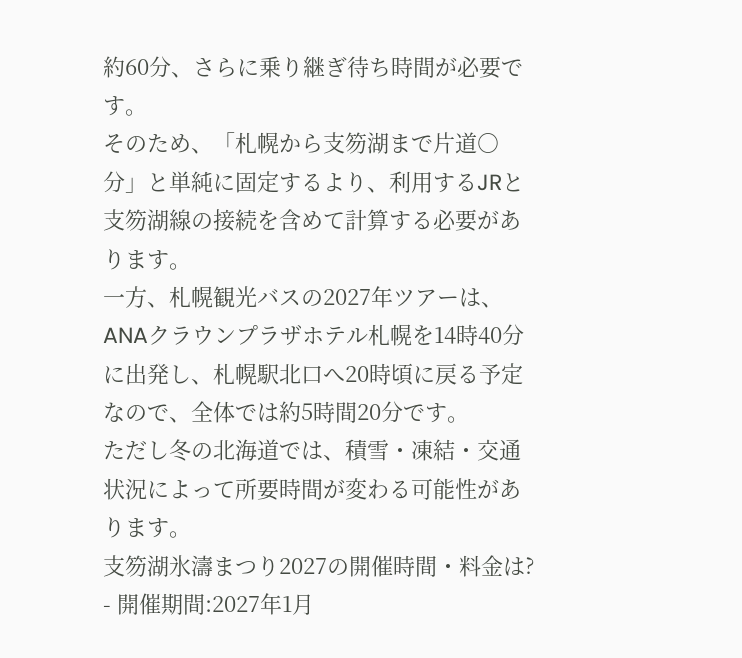約60分、さらに乗り継ぎ待ち時間が必要です。
そのため、「札幌から支笏湖まで片道○分」と単純に固定するより、利用するJRと支笏湖線の接続を含めて計算する必要があります。
一方、札幌観光バスの2027年ツアーは、ANAクラウンプラザホテル札幌を14時40分に出発し、札幌駅北口へ20時頃に戻る予定なので、全体では約5時間20分です。
ただし冬の北海道では、積雪・凍結・交通状況によって所要時間が変わる可能性があります。
支笏湖氷濤まつり2027の開催時間・料金は?
- 開催期間:2027年1月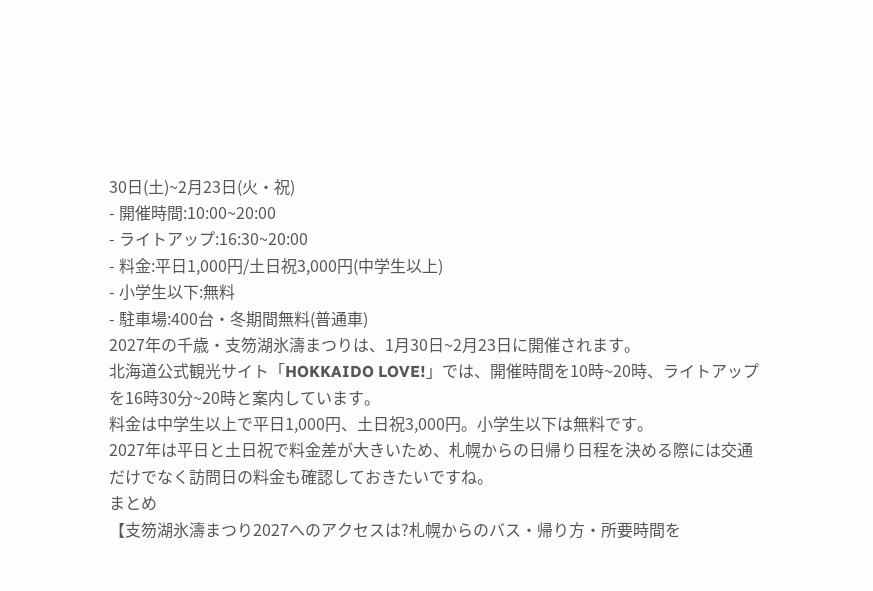30日(土)~2月23日(火・祝)
- 開催時間:10:00~20:00
- ライトアップ:16:30~20:00
- 料金:平日1,000円/土日祝3,000円(中学生以上)
- 小学生以下:無料
- 駐車場:400台・冬期間無料(普通車)
2027年の千歳・支笏湖氷濤まつりは、1月30日~2月23日に開催されます。
北海道公式観光サイト「HOKKAIDO LOVE!」では、開催時間を10時~20時、ライトアップを16時30分~20時と案内しています。
料金は中学生以上で平日1,000円、土日祝3,000円。小学生以下は無料です。
2027年は平日と土日祝で料金差が大きいため、札幌からの日帰り日程を決める際には交通だけでなく訪問日の料金も確認しておきたいですね。
まとめ
【支笏湖氷濤まつり2027へのアクセスは?札幌からのバス・帰り方・所要時間を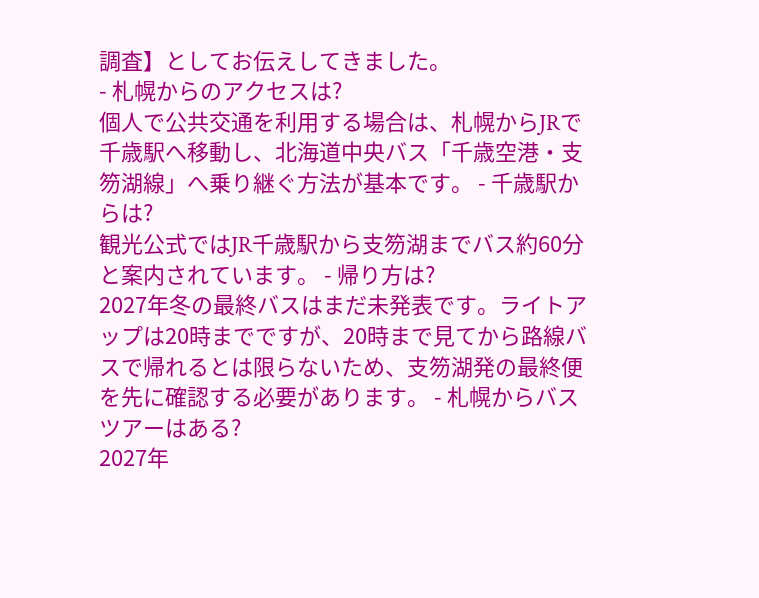調査】としてお伝えしてきました。
- 札幌からのアクセスは?
個人で公共交通を利用する場合は、札幌からJRで千歳駅へ移動し、北海道中央バス「千歳空港・支笏湖線」へ乗り継ぐ方法が基本です。 - 千歳駅からは?
観光公式ではJR千歳駅から支笏湖までバス約60分と案内されています。 - 帰り方は?
2027年冬の最終バスはまだ未発表です。ライトアップは20時までですが、20時まで見てから路線バスで帰れるとは限らないため、支笏湖発の最終便を先に確認する必要があります。 - 札幌からバスツアーはある?
2027年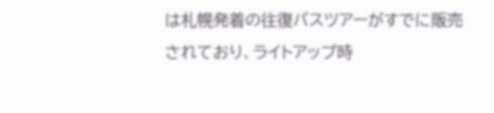は札幌発着の往復バスツアーがすでに販売されており、ライトアップ時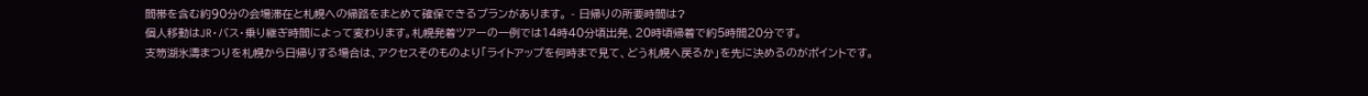間帯を含む約90分の会場滞在と札幌への帰路をまとめて確保できるプランがあります。 - 日帰りの所要時間は?
個人移動はJR・バス・乗り継ぎ時間によって変わります。札幌発着ツアーの一例では14時40分頃出発、20時頃帰着で約5時間20分です。
支笏湖氷濤まつりを札幌から日帰りする場合は、アクセスそのものより「ライトアップを何時まで見て、どう札幌へ戻るか」を先に決めるのがポイントです。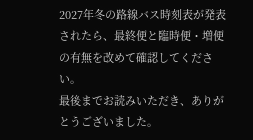2027年冬の路線バス時刻表が発表されたら、最終便と臨時便・増便の有無を改めて確認してください。
最後までお読みいただき、ありがとうございました。